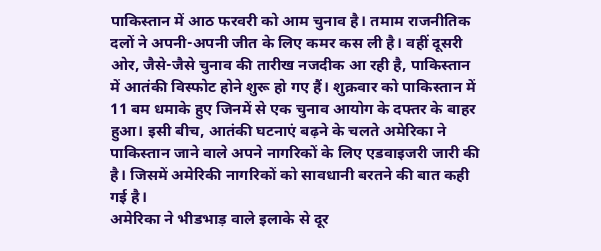पाकिस्तान में आठ फरवरी को आम चुनाव है। तमाम राजनीतिक दलों ने अपनी-अपनी जीत के लिए कमर कस ली है। वहीं दूसरी ओर, जैसे-जैसे चुनाव की तारीख नजदीक आ रही है, पाकिस्तान में आतंकी विस्फोट होने शुरू हो गए हैं। शुक्रवार को पाकिस्तान में 11 बम धमाके हुए जिनमें से एक चुनाव आयोग के दफ्तर के बाहर हुआ। इसी बीच, आतंकी घटनाएं बढ़ने के चलते अमेरिका ने पाकिस्तान जाने वाले अपने नागरिकों के लिए एडवाइजरी जारी की है। जिसमें अमेरिकी नागरिकों को सावधानी बरतने की बात कही गई है।
अमेरिका ने भीडभाड़ वाले इलाके से दूर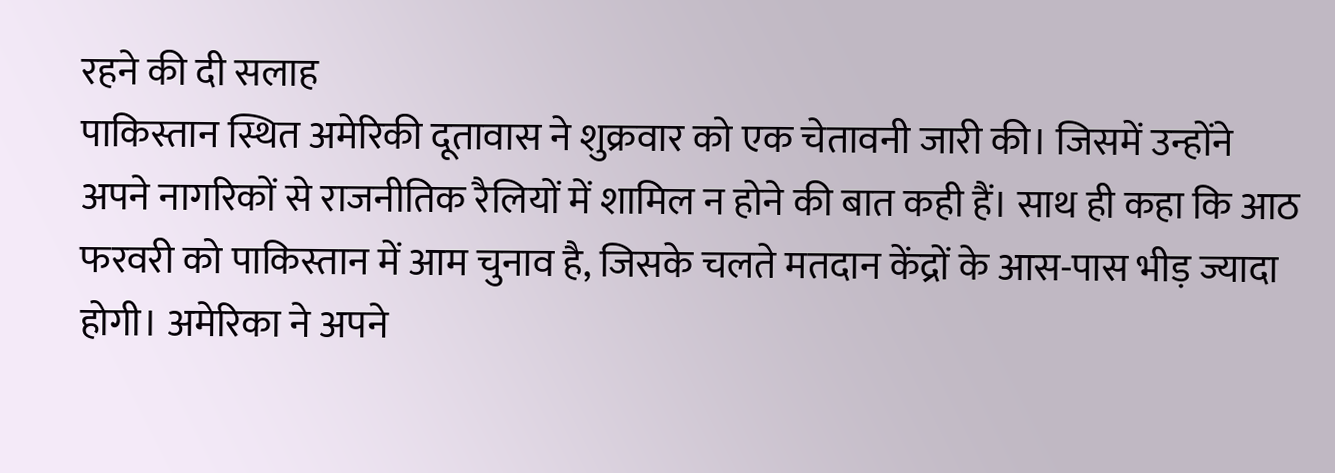रहने की दी सलाह
पाकिस्तान स्थित अमेरिकी दूतावास ने शुक्रवार को एक चेतावनी जारी की। जिसमें उन्होंने अपने नागरिकों से राजनीतिक रैलियों में शामिल न होने की बात कही हैं। साथ ही कहा कि आठ फरवरी को पाकिस्तान में आम चुनाव है, जिसके चलते मतदान केंद्रों के आस-पास भीड़ ज्यादा होगी। अमेरिका ने अपने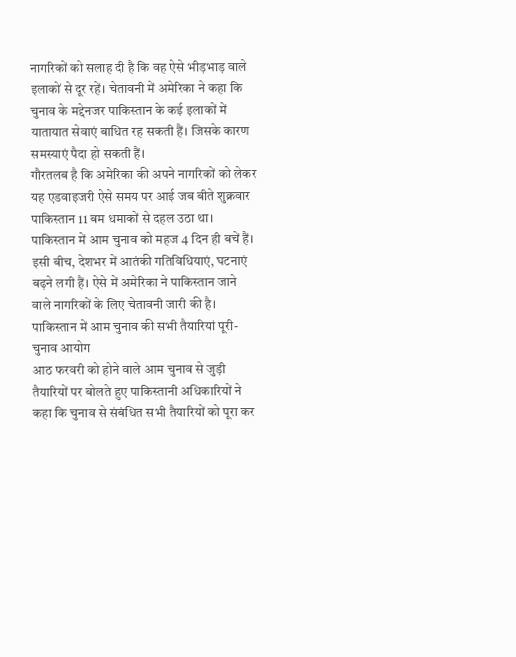नागरिकों को सलाह दी है कि वह ऐसे भीड़भाड़ वाले इलाकों से दूर रहें। चेतावनी में अमेरिका ने कहा कि चुनाव के मद्देनजर पाकिस्तान के कई इलाकों में यातायात सेवाएं बाधित रह सकती हैं। जिसके कारण समस्याएं पैदा हो सकती हैं।
गौरतलब है कि अमेरिका की अपने नागरिकों को लेकर यह एडवाइजरी ऐसे समय पर आई जब बीते शुक्रवार पाकिस्तान 11 बम धमाकों से दहल उठा था। पाकिस्तान में आम चुनाव को महज 4 दिन ही बचें हैं। इसी बीच, देशभर में आतंकी गतिविधियाएं, घटनाएं बढ़ने लगी हैं। ऐसे में अमेरिका ने पाकिस्तान जाने वाले नागरिकों के लिए चेतावनी जारी की है।
पाकिस्तान में आम चुनाव की सभी तैयारियां पूरी- चुनाव आयोग
आठ फरवरी को होने वाले आम चुनाव से जुड़ी तैयारियों पर बोलते हुए पाकिस्तानी अधिकारियों ने कहा कि चुनाव से संबंधित सभी तैयारियों को पूरा कर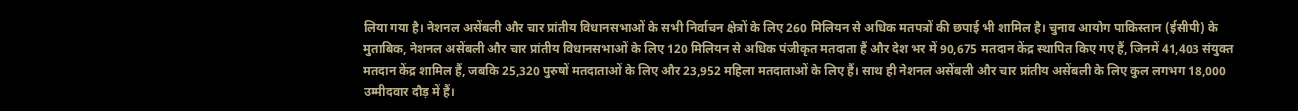लिया गया है। नेशनल असेंबली और चार प्रांतीय विधानसभाओं के सभी निर्वाचन क्षेत्रों के लिए 260 मिलियन से अधिक मतपत्रों की छपाई भी शामिल है। चुनाव आयोग पाकिस्तान (ईसीपी) के मुताबिक, नेशनल असेंबली और चार प्रांतीय विधानसभाओं के लिए 120 मिलियन से अधिक पंजीकृत मतदाता हैं और देश भर में 90,675 मतदान केंद्र स्थापित किए गए हैं, जिनमें 41,403 संयुक्त मतदान केंद्र शामिल हैं, जबकि 25,320 पुरुषों मतदाताओं के लिए और 23,952 महिला मतदाताओं के लिए हैं। साथ ही नेशनल असेंबली और चार प्रांतीय असेंबली के लिए कुल लगभग 18,000 उम्मीदवार दौड़ में हैं।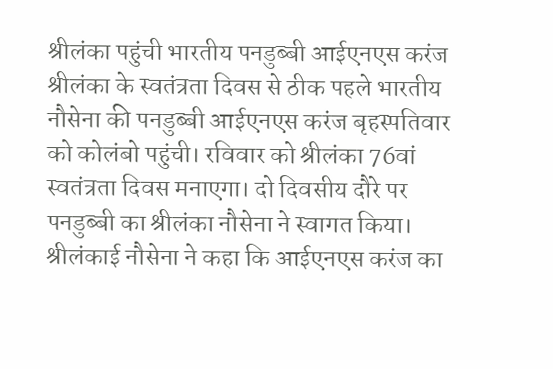श्रीलंका पहुंची भारतीय पनडुब्बी आईएनएस करंज
श्रीलंका के स्वतंत्रता दिवस से ठीक पहले भारतीय नौसेना की पनडुब्बी आईएनएस करंज बृहस्पतिवार को कोलंबो पहुंची। रविवार को श्रीलंका 76वां स्वतंत्रता दिवस मनाएगा। दो दिवसीय दौरे पर पनडुब्बी का श्रीलंका नौसेना ने स्वागत किया। श्रीलंकाई नौसेना ने कहा कि आईएनएस करंज का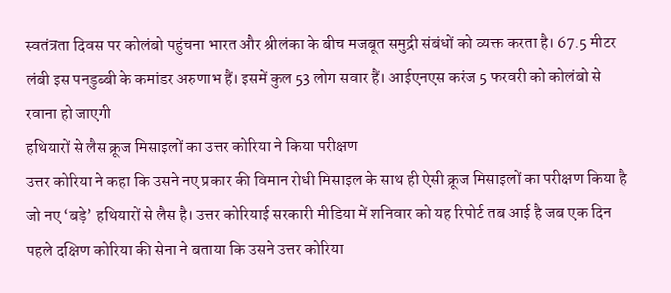स्वतंत्रता दिवस पर कोलंबो पहुंचना भारत और श्रीलंका के बीच मजबूत समुद्री संबंधों को व्यक्त करता है। 67.5 मीटर लंबी इस पनडुब्बी के कमांडर अरुणाभ हैं। इसमें कुल 53 लोग सवार हैं। आईएनएस करंज 5 फरवरी को कोलंबो से रवाना हो जाएगी
हथियारों से लैस क्रूज मिसाइलों का उत्तर कोरिया ने किया परीक्षण
उत्तर कोरिया ने कहा कि उसने नए प्रकार की विमान रोधी मिसाइल के साथ ही ऐसी क्रूज मिसाइलों का परीक्षण किया है जो नए ‘बड़े’ हथियारों से लैस है। उत्तर कोरियाई सरकारी मीडिया में शनिवार को यह रिपोर्ट तब आई है जब एक दिन पहले दक्षिण कोरिया की सेना ने बताया कि उसने उत्तर कोरिया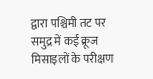द्वारा पश्चिमी तट पर समुद्र में कई क्रूज मिसाइलों के परीक्षण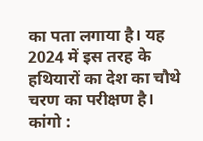का पता लगाया है। यह 2024 में इस तरह के हथियारों का देश का चौथे चरण का परीक्षण है।
कांगो :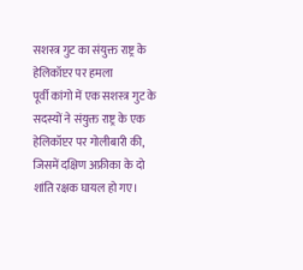सशस्त्र गुट का संयुक्त राष्ट्र के हेलिकॉप्टर पर हमला
पूर्वी कांगो में एक सशस्त्र गुट के सदस्यों ने संयुक्त राष्ट्र के एक हेलिकॉप्टर पर गोलीबारी की, जिसमें दक्षिण अफ्रीका के दो शांति रक्षक घायल हो गए।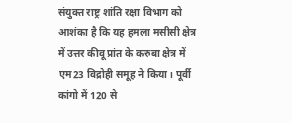संयुक्त राष्ट्र शांति रक्षा विभाग को आशंका है कि यह हमला मसीसी क्षेत्र में उत्तर कीवू प्रांत के करुबा क्षेत्र में एम23 विद्रोही समूह ने किया। पूर्वी कांगो में 120 से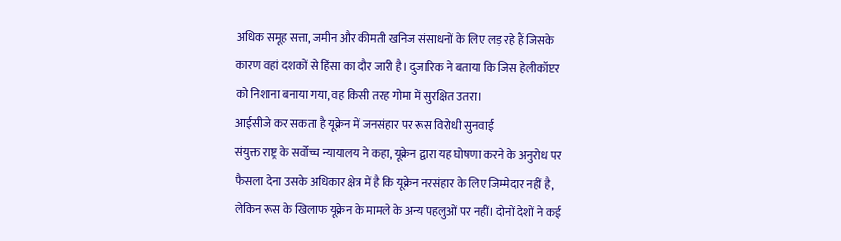अधिक समूह सत्ता, जमीन और कीमती खनिज संसाधनों के लिए लड़ रहे हैं जिसके कारण वहां दशकों से हिंसा का दौर जारी है। दुजारिक ने बताया कि जिस हेलीकॉप्टर को निशाना बनाया गया, वह किसी तरह गोमा में सुरक्षित उतरा।
आईसीजे कर सकता है यूक्रेन में जनसंहार पर रूस विरोधी सुनवाई
संयुक्त राष्ट्र के सर्वोच्च न्यायालय ने कहा, यूक्रेन द्वारा यह घोषणा करने के अनुरोध पर फैसला देना उसके अधिकार क्षेत्र में है कि यूक्रेन नरसंहार के लिए जिम्मेदार नहीं है, लेकिन रूस के खिलाफ यूक्रेन के मामले के अन्य पहलुओं पर नहीं। दोनों देशों ने कई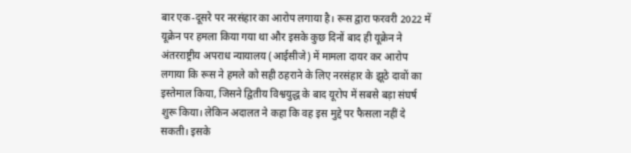बार एक-दूसरे पर नरसंहार का आरोप लगाया है। रूस द्वारा फरवरी 2022 में यूक्रेन पर हमला किया गया था और इसके कुछ दिनों बाद ही यूक्रेन ने अंतरराष्ट्रीय अपराध न्यायालय (आईसीजे) में मामला दायर कर आरोप लगाया कि रूस ने हमले को सही ठहराने के लिए नरसंहार के झूठे दावों का इस्तेमाल किया, जिसने द्वितीय विश्वयुद्ध के बाद यूरोप में सबसे बड़ा संघर्ष शुरू किया। लेकिन अदालत ने कहा कि वह इस मुद्दे पर फैसला नहीं दे सकती। इसके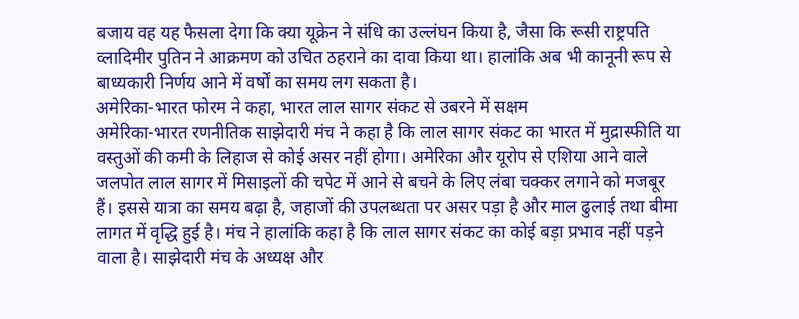बजाय वह यह फैसला देगा कि क्या यूक्रेन ने संधि का उल्लंघन किया है, जैसा कि रूसी राष्ट्रपति व्लादिमीर पुतिन ने आक्रमण को उचित ठहराने का दावा किया था। हालांकि अब भी कानूनी रूप से बाध्यकारी निर्णय आने में वर्षों का समय लग सकता है।
अमेरिका-भारत फोरम ने कहा, भारत लाल सागर संकट से उबरने में सक्षम
अमेरिका-भारत रणनीतिक साझेदारी मंच ने कहा है कि लाल सागर संकट का भारत में मुद्रास्फीति या वस्तुओं की कमी के लिहाज से कोई असर नहीं होगा। अमेरिका और यूरोप से एशिया आने वाले जलपोत लाल सागर में मिसाइलों की चपेट में आने से बचने के लिए लंबा चक्कर लगाने को मजबूर हैं। इससे यात्रा का समय बढ़ा है, जहाजों की उपलब्धता पर असर पड़ा है और माल ढुलाई तथा बीमा लागत में वृद्धि हुई है। मंच ने हालांकि कहा है कि लाल सागर संकट का कोई बड़ा प्रभाव नहीं पड़ने वाला है। साझेदारी मंच के अध्यक्ष और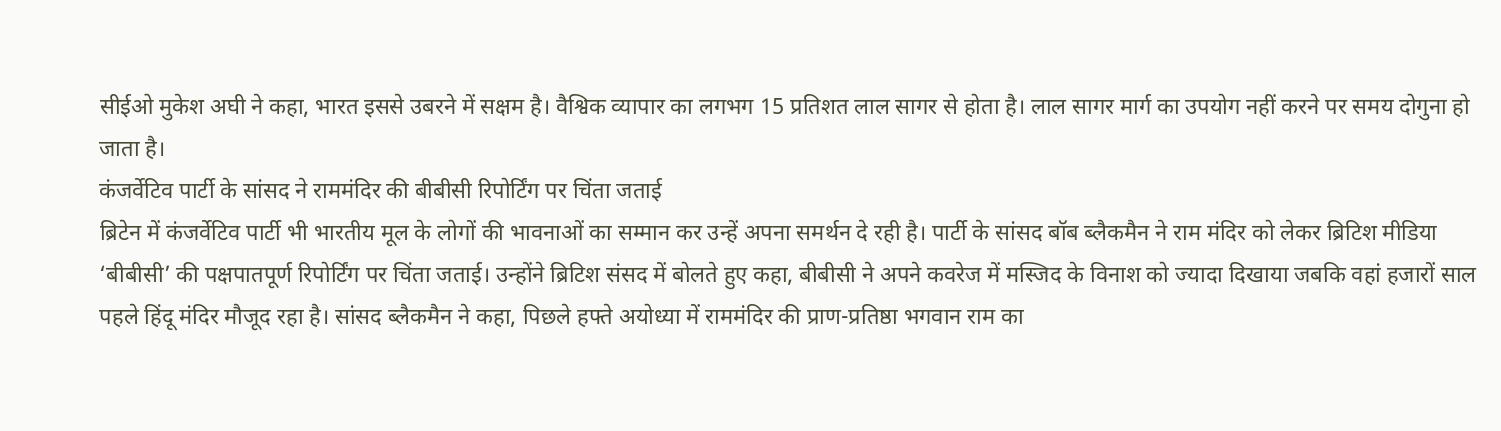सीईओ मुकेश अघी ने कहा, भारत इससे उबरने में सक्षम है। वैश्विक व्यापार का लगभग 15 प्रतिशत लाल सागर से होता है। लाल सागर मार्ग का उपयोग नहीं करने पर समय दोगुना हो जाता है।
कंजर्वेटिव पार्टी के सांसद ने राममंदिर की बीबीसी रिपोर्टिंग पर चिंता जताई
ब्रिटेन में कंजर्वेटिव पार्टी भी भारतीय मूल के लोगों की भावनाओं का सम्मान कर उन्हें अपना समर्थन दे रही है। पार्टी के सांसद बॉब ब्लैकमैन ने राम मंदिर को लेकर ब्रिटिश मीडिया ‘बीबीसी’ की पक्षपातपूर्ण रिपोर्टिंग पर चिंता जताई। उन्होंने ब्रिटिश संसद में बोलते हुए कहा, बीबीसी ने अपने कवरेज में मस्जिद के विनाश को ज्यादा दिखाया जबकि वहां हजारों साल पहले हिंदू मंदिर मौजूद रहा है। सांसद ब्लैकमैन ने कहा, पिछले हफ्ते अयोध्या में राममंदिर की प्राण-प्रतिष्ठा भगवान राम का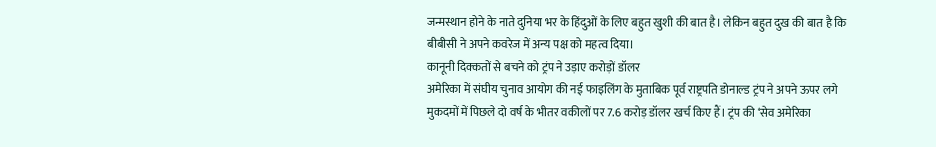जन्मस्थान होने के नाते दुनिया भर के हिंदुओं के लिए बहुत खुशी की बात है। लेकिन बहुत दुख की बात है कि बीबीसी ने अपने कवरेज में अन्य पक्ष को महत्व दिया।
कानूनी दिक्कतों से बचने को ट्रंप ने उड़ाए करोड़ों डॉलर
अमेरिका में संघीय चुनाव आयोग की नई फाइलिंग के मुताबिक पूर्व राष्ट्रपति डोनाल्ड ट्रंप ने अपने ऊपर लगे मुकदमों में पिछले दो वर्ष के भीतर वकीलों पर 7.6 करोड़ डॉलर खर्च किए हैं। ट्रंप की ‘सेव अमेरिका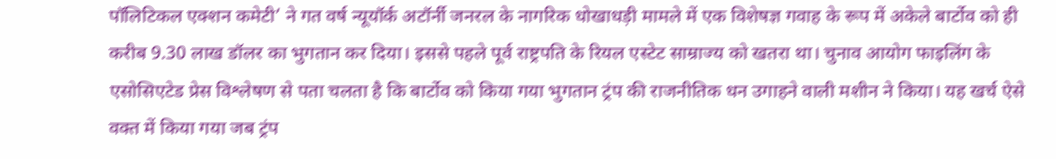पॉलिटिकल एक्शन कमेटी’ ने गत वर्ष न्यूयॉर्क अटॉर्नी जनरल के नागरिक धोखाधड़ी मामले में एक विशेषज्ञ गवाह के रूप में अकेले बार्टोव को ही करीब 9.30 लाख डॉलर का भुगतान कर दिया। इससे पहले पूर्व राष्ट्रपति के रियल एस्टेट साम्राज्य को खतरा था। चुनाव आयोग फाइलिंग के एसोसिएटेड प्रेस विश्लेषण से पता चलता है कि बार्टोव को किया गया भुगतान ट्रंप की राजनीतिक धन उगाहने वाली मशीन ने किया। यह खर्च ऐसे वक्त में किया गया जब ट्रंप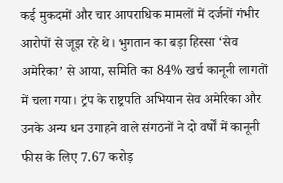कई मुकदमों और चार आपराधिक मामलों में दर्जनों गंभीर आरोपों से जूझ रहे थे। भुगतान का बड़ा हिस्सा ‘सेव अमेरिका’ से आया, समिति का 84% खर्च कानूनी लागतों में चला गया। ट्रंप के राष्ट्रपति अभियान सेव अमेरिका और उनके अन्य धन उगाहने वाले संगठनों ने दो वर्षों में कानूनी फीस के लिए 7.67 करोड़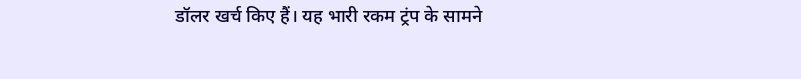डॉलर खर्च किए हैं। यह भारी रकम ट्रंप के सामने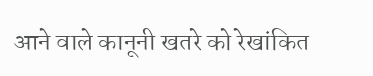आने वाले कानूनी खतरे को रेखांकित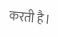करती है।